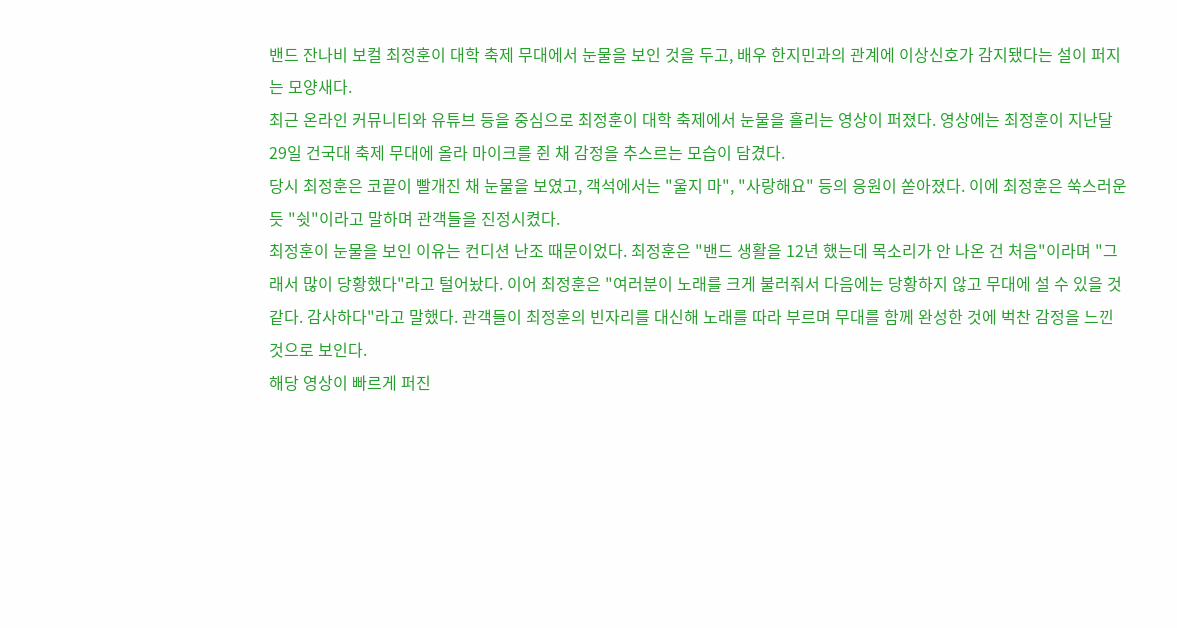밴드 잔나비 보컬 최정훈이 대학 축제 무대에서 눈물을 보인 것을 두고, 배우 한지민과의 관계에 이상신호가 감지됐다는 설이 퍼지는 모양새다.
최근 온라인 커뮤니티와 유튜브 등을 중심으로 최정훈이 대학 축제에서 눈물을 흘리는 영상이 퍼졌다. 영상에는 최정훈이 지난달 29일 건국대 축제 무대에 올라 마이크를 쥔 채 감정을 추스르는 모습이 담겼다.
당시 최정훈은 코끝이 빨개진 채 눈물을 보였고, 객석에서는 "울지 마", "사랑해요" 등의 응원이 쏟아졌다. 이에 최정훈은 쑥스러운 듯 "쉿"이라고 말하며 관객들을 진정시켰다.
최정훈이 눈물을 보인 이유는 컨디션 난조 때문이었다. 최정훈은 "밴드 생활을 12년 했는데 목소리가 안 나온 건 처음"이라며 "그래서 많이 당황했다"라고 털어놨다. 이어 최정훈은 "여러분이 노래를 크게 불러줘서 다음에는 당황하지 않고 무대에 설 수 있을 것 같다. 감사하다"라고 말했다. 관객들이 최정훈의 빈자리를 대신해 노래를 따라 부르며 무대를 함께 완성한 것에 벅찬 감정을 느낀 것으로 보인다.
해당 영상이 빠르게 퍼진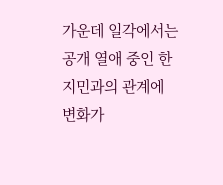가운데 일각에서는 공개 열애 중인 한지민과의 관계에 변화가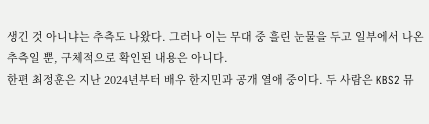생긴 것 아니냐는 추측도 나왔다. 그러나 이는 무대 중 흘린 눈물을 두고 일부에서 나온 추측일 뿐, 구체적으로 확인된 내용은 아니다.
한편 최정훈은 지난 2024년부터 배우 한지민과 공개 열애 중이다. 두 사람은 KBS2 뮤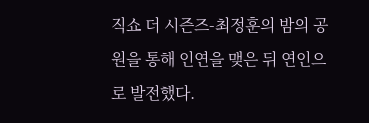직쇼 더 시즌즈-최정훈의 밤의 공원을 통해 인연을 맺은 뒤 연인으로 발전했다.